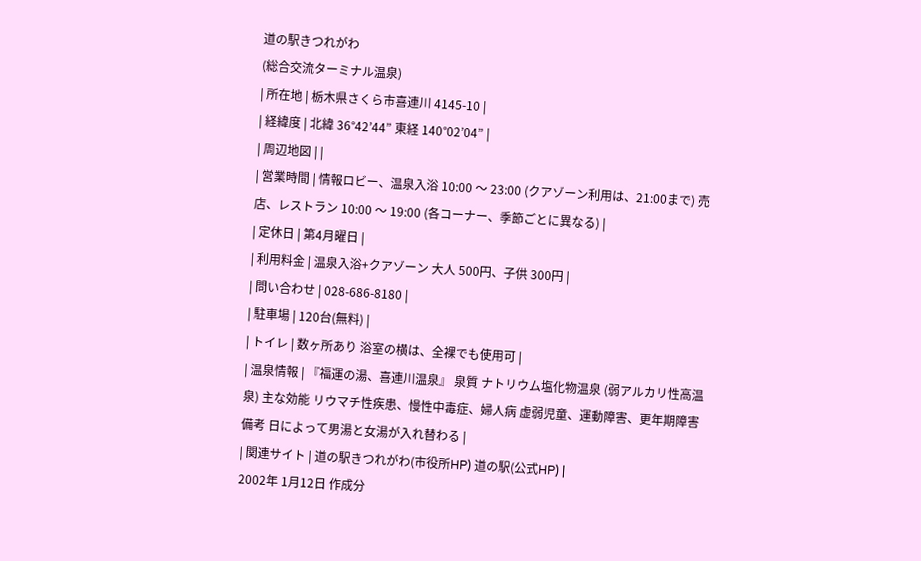道の駅きつれがわ
(総合交流ターミナル温泉)
| 所在地 | 栃木県さくら市喜連川 4145-10 |
| 経緯度 | 北緯 36°42’44” 東経 140°02’04” |
| 周辺地図 | |
| 営業時間 | 情報ロビー、温泉入浴 10:00 〜 23:00 (クアゾーン利用は、21:00まで) 売店、レストラン 10:00 〜 19:00 (各コーナー、季節ごとに異なる) |
| 定休日 | 第4月曜日 |
| 利用料金 | 温泉入浴+クアゾーン 大人 500円、子供 300円 |
| 問い合わせ | 028-686-8180 |
| 駐車場 | 120台(無料) |
| トイレ | 数ヶ所あり 浴室の横は、全裸でも使用可 |
| 温泉情報 | 『福運の湯、喜連川温泉』 泉質 ナトリウム塩化物温泉 (弱アルカリ性高温泉) 主な効能 リウマチ性疾患、慢性中毒症、婦人病 虚弱児童、運動障害、更年期障害 備考 日によって男湯と女湯が入れ替わる |
| 関連サイト | 道の駅きつれがわ(市役所HP) 道の駅(公式HP) |
2002年 1月12日 作成分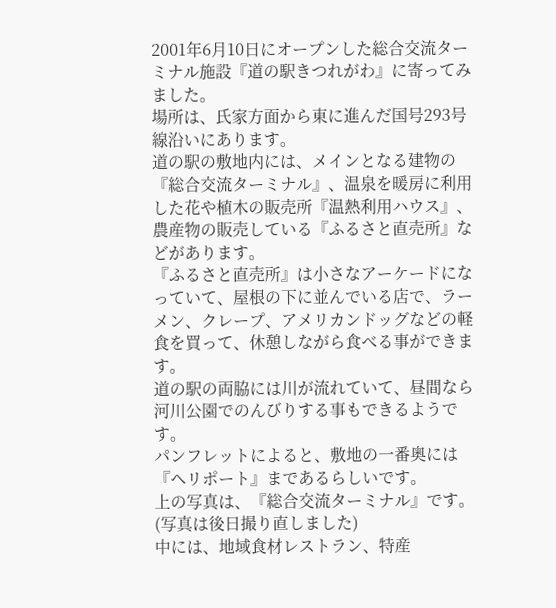2001年6月10日にオープンした総合交流ターミナル施設『道の駅きつれがわ』に寄ってみました。
場所は、氏家方面から東に進んだ国号293号線沿いにあります。
道の駅の敷地内には、メインとなる建物の『総合交流ターミナル』、温泉を暖房に利用した花や植木の販売所『温熱利用ハウス』、農産物の販売している『ふるさと直売所』などがあります。
『ふるさと直売所』は小さなアーケードになっていて、屋根の下に並んでいる店で、ラーメン、クレープ、アメリカンドッグなどの軽食を買って、休憩しながら食べる事ができます。
道の駅の両脇には川が流れていて、昼間なら河川公園でのんびりする事もできるようです。
パンフレットによると、敷地の一番奥には『ヘリポート』まであるらしいです。
上の写真は、『総合交流ターミナル』です。(写真は後日撮り直しました)
中には、地域食材レストラン、特産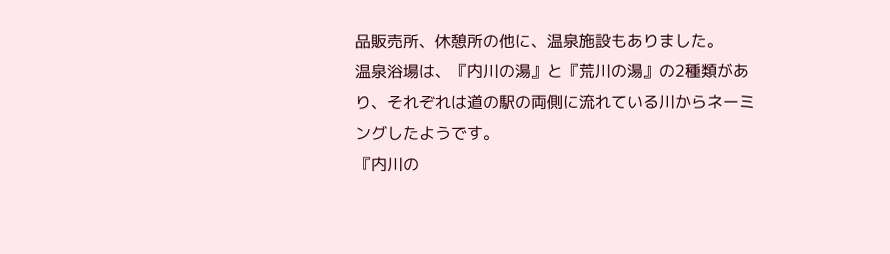品販売所、休憩所の他に、温泉施設もありました。
温泉浴場は、『内川の湯』と『荒川の湯』の2種類があり、それぞれは道の駅の両側に流れている川からネーミングしたようです。
『内川の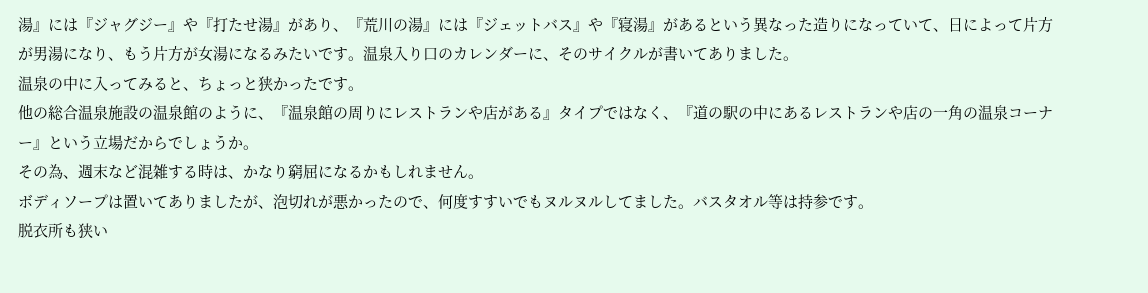湯』には『ジャグジー』や『打たせ湯』があり、『荒川の湯』には『ジェットバス』や『寝湯』があるという異なった造りになっていて、日によって片方が男湯になり、もう片方が女湯になるみたいです。温泉入り口のカレンダーに、そのサイクルが書いてありました。
温泉の中に入ってみると、ちょっと狭かったです。
他の総合温泉施設の温泉館のように、『温泉館の周りにレストランや店がある』タイプではなく、『道の駅の中にあるレストランや店の一角の温泉コーナー』という立場だからでしょうか。
その為、週末など混雑する時は、かなり窮屈になるかもしれません。
ボディソープは置いてありましたが、泡切れが悪かったので、何度すすいでもヌルヌルしてました。バスタオル等は持参です。
脱衣所も狭い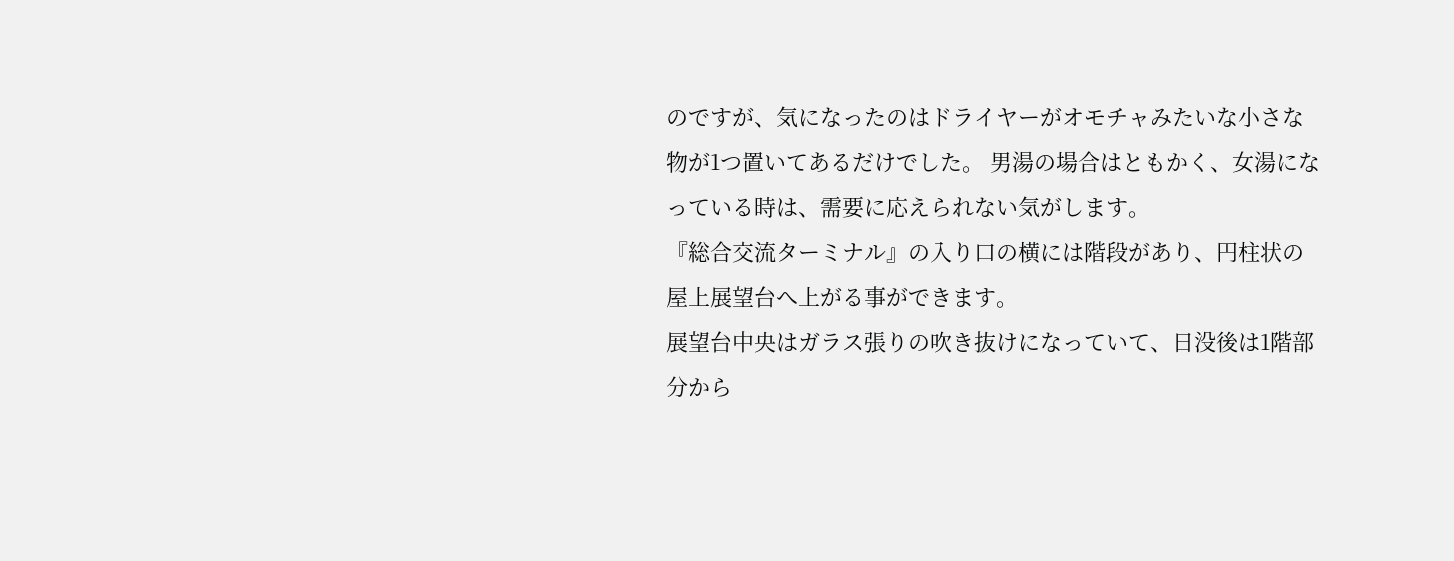のですが、気になったのはドライヤーがオモチャみたいな小さな物が1つ置いてあるだけでした。 男湯の場合はともかく、女湯になっている時は、需要に応えられない気がします。
『総合交流ターミナル』の入り口の横には階段があり、円柱状の屋上展望台へ上がる事ができます。
展望台中央はガラス張りの吹き抜けになっていて、日没後は1階部分から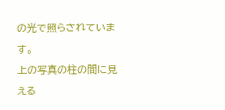の光で照らされています。
上の写真の柱の間に見える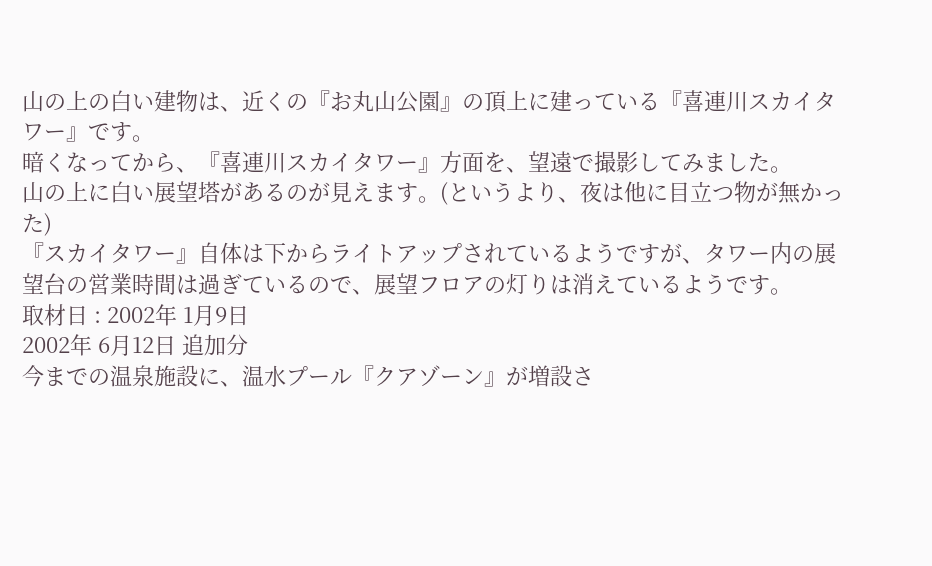山の上の白い建物は、近くの『お丸山公園』の頂上に建っている『喜連川スカイタワー』です。
暗くなってから、『喜連川スカイタワー』方面を、望遠で撮影してみました。
山の上に白い展望塔があるのが見えます。(というより、夜は他に目立つ物が無かった)
『スカイタワー』自体は下からライトアップされているようですが、タワー内の展望台の営業時間は過ぎているので、展望フロアの灯りは消えているようです。
取材日 : 2002年 1月9日
2002年 6月12日 追加分
今までの温泉施設に、温水プール『クアゾーン』が増設さ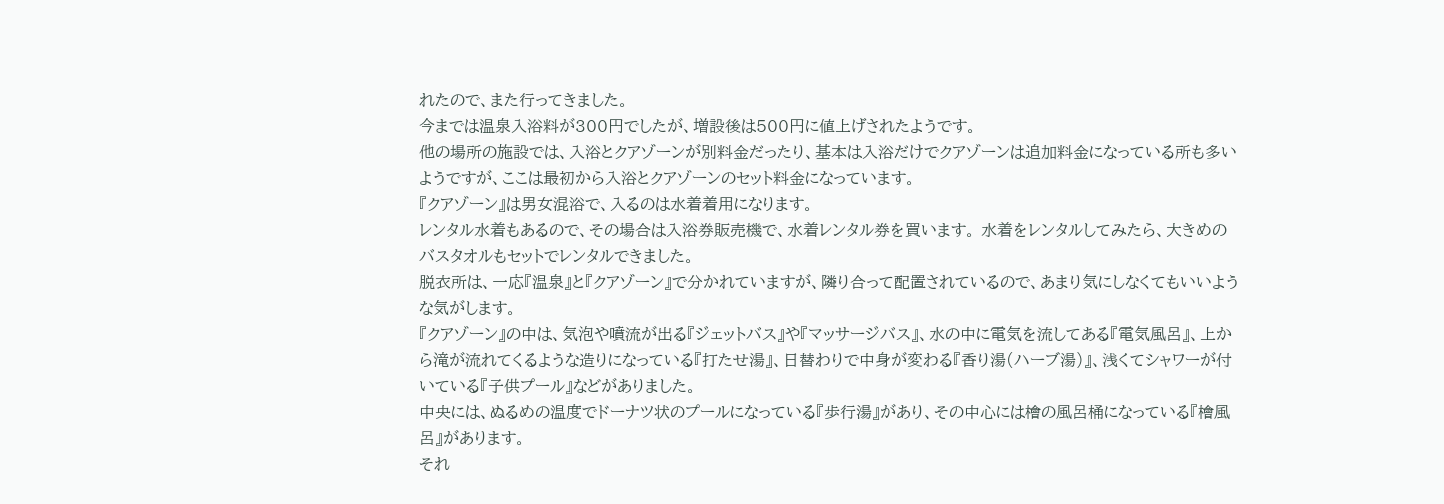れたので、また行ってきました。
今までは温泉入浴料が300円でしたが、増設後は500円に値上げされたようです。
他の場所の施設では、入浴とクアゾーンが別料金だったり、基本は入浴だけでクアゾーンは追加料金になっている所も多いようですが、ここは最初から入浴とクアゾーンのセット料金になっています。
『クアゾーン』は男女混浴で、入るのは水着着用になります。
レンタル水着もあるので、その場合は入浴券販売機で、水着レンタル券を買います。 水着をレンタルしてみたら、大きめのバスタオルもセットでレンタルできました。
脱衣所は、一応『温泉』と『クアゾーン』で分かれていますが、隣り合って配置されているので、あまり気にしなくてもいいような気がします。
『クアゾーン』の中は、気泡や噴流が出る『ジェットバス』や『マッサージバス』、水の中に電気を流してある『電気風呂』、上から滝が流れてくるような造りになっている『打たせ湯』、日替わりで中身が変わる『香り湯(ハーブ湯)』、浅くてシャワーが付いている『子供プール』などがありました。
中央には、ぬるめの温度でドーナツ状のプールになっている『歩行湯』があり、その中心には檜の風呂桶になっている『檜風呂』があります。
それ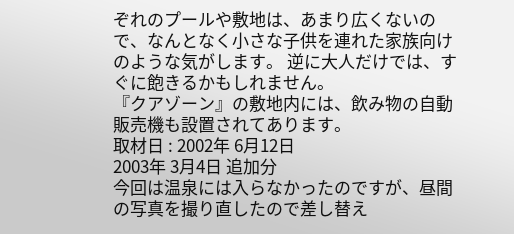ぞれのプールや敷地は、あまり広くないので、なんとなく小さな子供を連れた家族向けのような気がします。 逆に大人だけでは、すぐに飽きるかもしれません。
『クアゾーン』の敷地内には、飲み物の自動販売機も設置されてあります。
取材日 : 2002年 6月12日
2003年 3月4日 追加分
今回は温泉には入らなかったのですが、昼間の写真を撮り直したので差し替え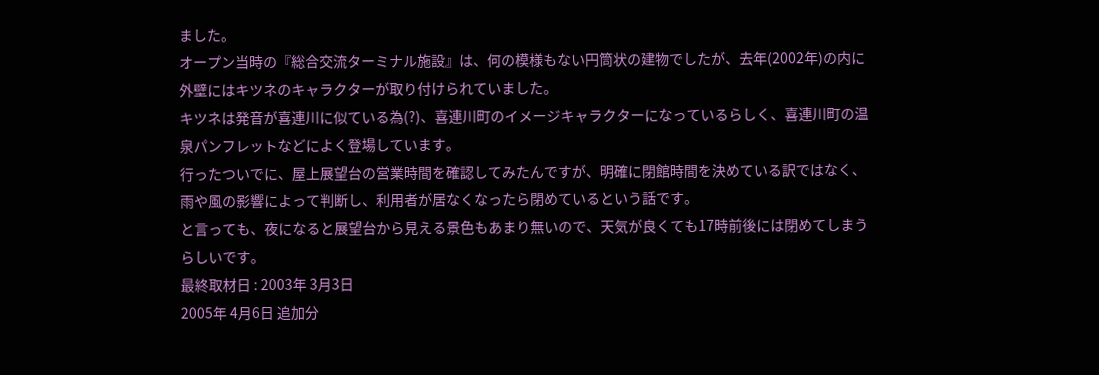ました。
オープン当時の『総合交流ターミナル施設』は、何の模様もない円筒状の建物でしたが、去年(2002年)の内に外壁にはキツネのキャラクターが取り付けられていました。
キツネは発音が喜連川に似ている為(?)、喜連川町のイメージキャラクターになっているらしく、喜連川町の温泉パンフレットなどによく登場しています。
行ったついでに、屋上展望台の営業時間を確認してみたんですが、明確に閉館時間を決めている訳ではなく、雨や風の影響によって判断し、利用者が居なくなったら閉めているという話です。
と言っても、夜になると展望台から見える景色もあまり無いので、天気が良くても17時前後には閉めてしまうらしいです。
最終取材日 : 2003年 3月3日
2005年 4月6日 追加分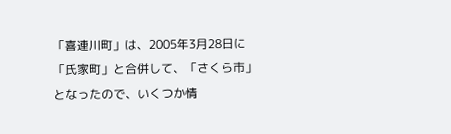「喜連川町」は、2005年3月28日に「氏家町」と合併して、「さくら市」となったので、いくつか情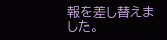報を差し替えました。